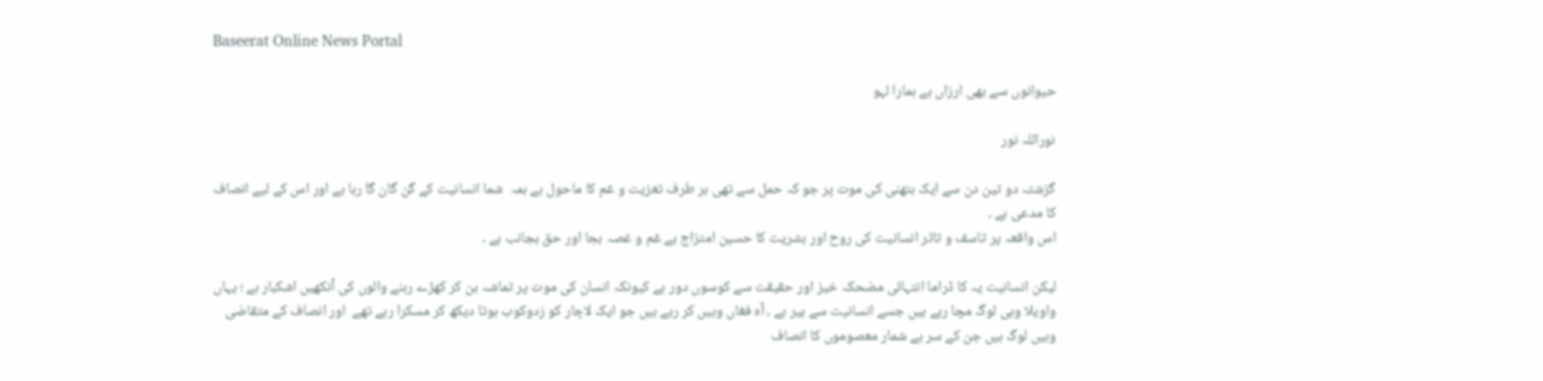Baseerat Online News Portal

حیوانوں سے بھی ارزاں ہے ہمارا لہو

نوراللہ نور

گزشتہ دو تین دن سے ایک ہتھنی کی موت پر جو کہ حمل سے تھی ہر طرف تعزیت و غم کا ماحول ہے ہمہ  شما انسانیت کے گن گان گا رہا ہے اور اس کے لیے انصاف کا مدعی ہے ۔
اس واقعہ پر تاسف و تاثر انسانیت کی روح اور بشریت کا حسین امتزاج ہے غم و غصہ بجا اور حق بجانب ہے ۔

لیکن انسانیت یہ کا ڈراما انتہائی مضحکہ خیز اور حقیقت سے کوسوں دور ہے کیونکہ انسان کی موت پر تماشہ بن کر کھڑے رہنے والوں کی آنکھیں اشکبار ہے ؛ یہاں واویلا وہی لوگ مچا رہے ہیں جسے انسانیت سے بیر ہے ، آہ فغاں وہیں کر رہے ہیں جو ایک لاچار کو زدوکوب ہوتا دیکھ کر مسکرا رہے تھے  اور انصاف کے متقاضی وہیں لوگ ہیں جن کے سر بے شمار معصوموں کا انصاف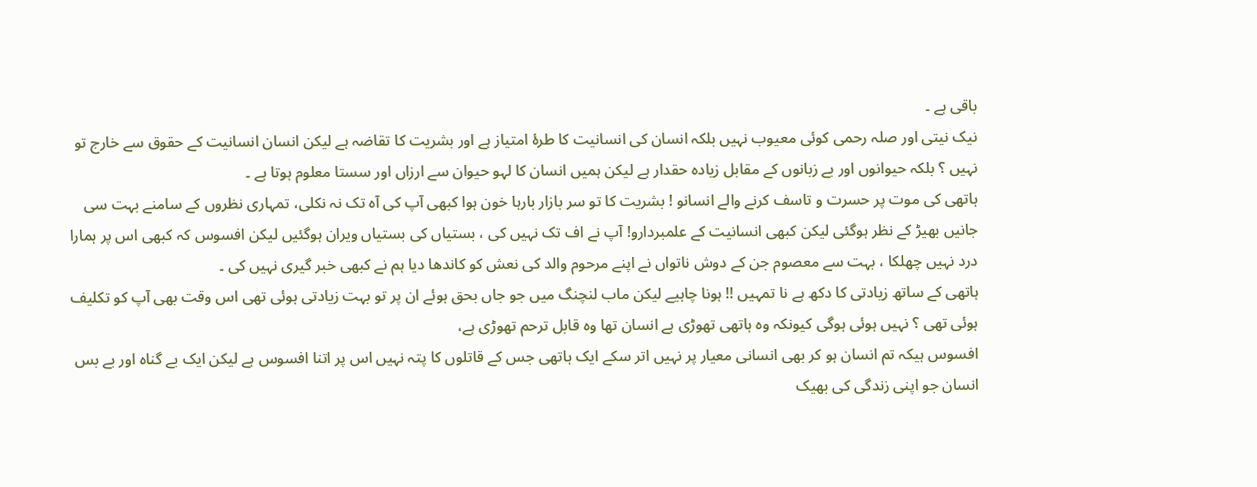باقی ہے ۔
نیک نیتی اور صلہ رحمی کوئی معیوب نہیں بلکہ انسان کی انسانیت کا طرۂ امتیاز ہے اور بشریت کا تقاضہ ہے لیکن انسان انسانیت کے حقوق سے خارج تو نہیں ؟ بلکہ حیوانوں اور بے زبانوں کے مقابل زیادہ حقدار ہے لیکن ہمیں انسان کا لہو حیوان سے ارزاں اور سستا معلوم ہوتا ہے ۔
ہاتھی کی موت پر حسرت و تاسف کرنے والے انسانو ! بشریت کا تو سر بازار بارہا خون ہوا کبھی آپ کی آہ تک نہ نکلی، تمہاری نظروں کے سامنے بہت سی جانیں بھیڑ کے نظر ہوگئی لیکن کبھی انسانیت کے علمبردارو! آپ نے اف تک نہیں کی ، بستیاں کی بستیاں ویران ہوگئیں لیکن افسوس کہ کبھی اس پر ہمارا درد نہیں چھلکا ، بہت سے معصوم جن کے دوش ناتواں نے اپنے مرحوم والد کی نعش کو کاندھا دیا ہم نے کبھی خبر گیری نہیں کی ۔
ہاتھی کے ساتھ زیادتی کا دکھ ہے نا تمہیں !! ہونا چاہیے لیکن ماب لنچنگ میں جو جاں بحق ہوئے ان پر تو بہت زیادتی ہوئی تھی اس وقت بھی آپ کو تکلیف ہوئی تھی ؟ نہیں ہوئی ہوگی کیونکہ وہ ہاتھی تھوڑی ہے انسان تھا وہ قابل ترحم تھوڑی ہے،
افسوس ہیکہ تم انسان ہو کر بھی انسانی معیار پر نہیں اتر سکے ایک ہاتھی جس کے قاتلوں کا پتہ نہیں اس پر اتنا افسوس ہے لیکن ایک بے گناہ اور بے بس انسان جو اپنی زندگی کی بھیک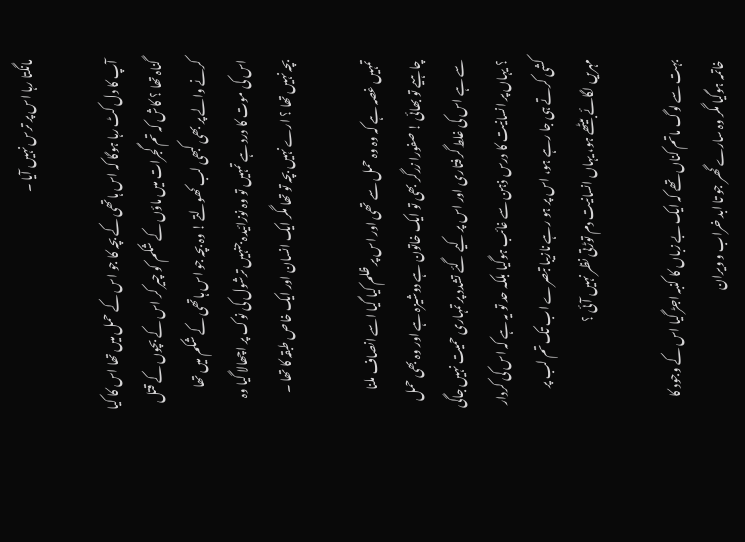مانگتا رہا اس پر ترس نہیں آیا ۔

آپ کا دل کٹ رہا ہوگا کہ اس ہاتھی کے بچہ کا جو اس کے حمل میں تھا اس کا کیا گناہ تھا ؟ کاش کہ تم گجرات میں ماؤں کے شکم کو چیر کر اس کے بچوں کے قتل کرنے والے پر بھی کبھی لب کھولتے ! وہ بچہ جو اس ہاتھی کے شکم میں تھا اس کی موت کا درد ہے تمہیں تو وہ نوزائیدہ جنہیں ترشول کی نوک پر اچھالا گیا وہ بچہ نہیں تھا ؟ ارے نہیں بچہ تو تھا مگر ایک انسان اور ایک خاص طبقہ کا تھا ۔

تمہیں غصہ ہے کہ وہ وہ حمل سے تھی اور اس پر ظلم کیا گیا اسے انصاف ملنا چاہیے تو بھائی ! صفورا زرگر بھی تو ایک خاتون ہے دوشیزہ ہے اور وہ بھی حمل سے ہے اس کی غلط گرفتاری اور اس پر کیے گئے تشدد پر تمہاری حمیت نہیں جاگی ؟ یہاں پر انسانیت کا درس ذہن سے غائب ہوگیا بلکہ حد تو یہ ہے کہ اس کی کردار کشی کرتے ہی جا رہے ہو، اس پر ہو رہے نازیبا تبصرے اب تک تم لب پر مہریں لگائے بیٹھے ہو، یہاں انسانیت دم توڑتی نظر نہیں آئی ؟

بہت سے لوگ ماتم کناں تھے کہ ایک بے زباں کا کنبہ اجڑ گیا اس کے وجود کا خاتمہ ہوگیا مگر وہ سارے گھر جو تا ابد خراب و ویران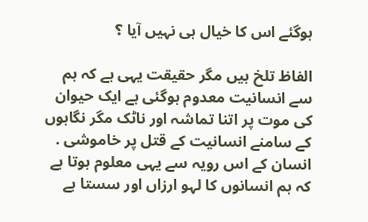ہوگئے اس کا خیال ہی نہیں آیا ؟

الفاظ تلخ ہیں مگر حقیقت یہی ہے کہ ہم سے انسانیت معدوم ہوگئی ہے ایک حیوان کی موت پر اتنا تماشہ اور ناٹک مگر نگاہوں کے سامنے انسانیت کے قتل پر خاموشی .
انسان کے اس رویہ سے یہی معلوم ہوتا ہے کہ ہم انسانوں کا لہو ارزاں اور سستا ہے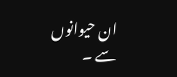ان حیوانوں سے ‌۔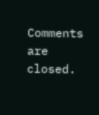Comments are closed.